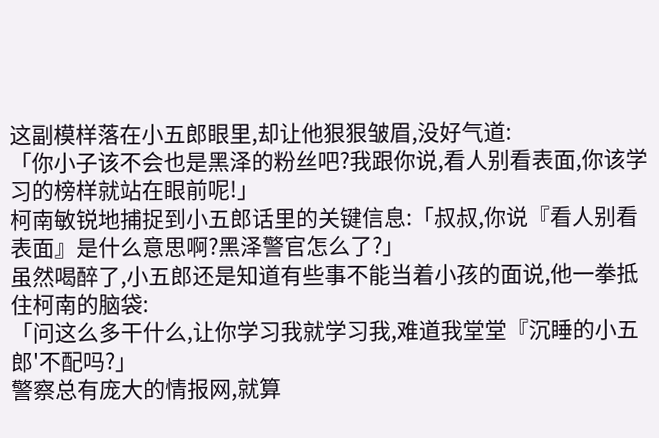这副模样落在小五郎眼里,却让他狠狠皱眉,没好气道:
「你小子该不会也是黑泽的粉丝吧?我跟你说,看人别看表面,你该学习的榜样就站在眼前呢!」
柯南敏锐地捕捉到小五郎话里的关键信息:「叔叔,你说『看人别看表面』是什么意思啊?黑泽警官怎么了?」
虽然喝醉了,小五郎还是知道有些事不能当着小孩的面说,他一拳抵住柯南的脑袋:
「问这么多干什么,让你学习我就学习我,难道我堂堂『沉睡的小五郎'不配吗?」
警察总有庞大的情报网,就算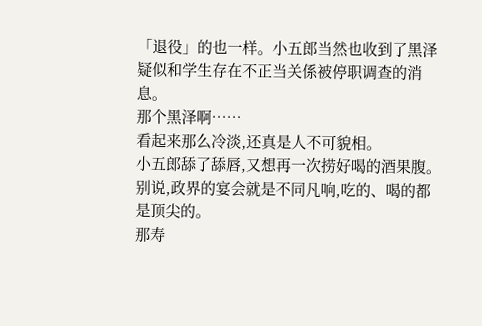「退役」的也一样。小五郎当然也收到了黑泽疑似和学生存在不正当关係被停职调查的消息。
那个黑泽啊……
看起来那么冷淡,还真是人不可貌相。
小五郎舔了舔唇,又想再一次捞好喝的酒果腹。
别说,政界的宴会就是不同凡响,吃的、喝的都是顶尖的。
那寿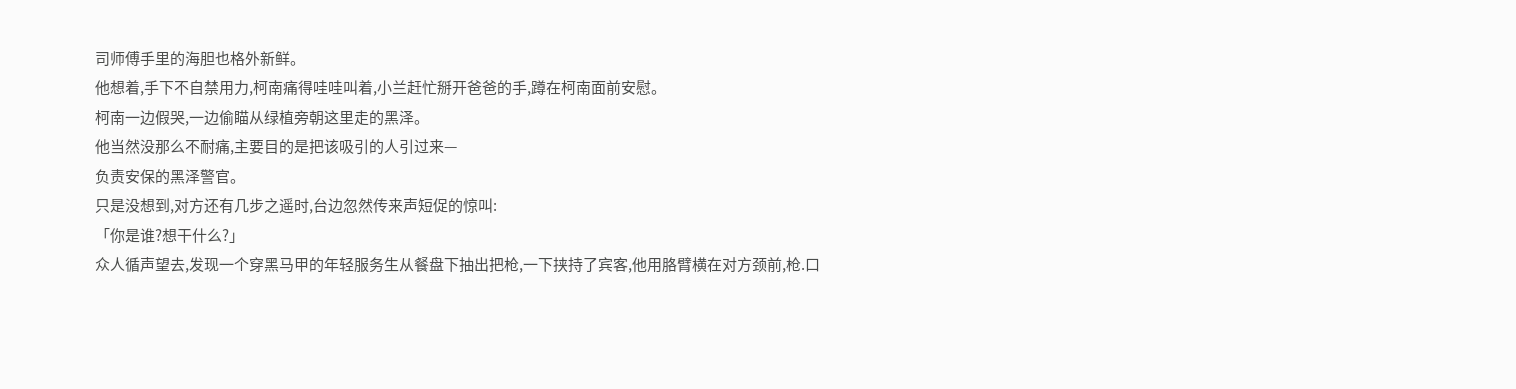司师傅手里的海胆也格外新鲜。
他想着,手下不自禁用力,柯南痛得哇哇叫着,小兰赶忙掰开爸爸的手,蹲在柯南面前安慰。
柯南一边假哭,一边偷瞄从绿植旁朝这里走的黑泽。
他当然没那么不耐痛,主要目的是把该吸引的人引过来—
负责安保的黑泽警官。
只是没想到,对方还有几步之遥时,台边忽然传来声短促的惊叫:
「你是谁?想干什么?」
众人循声望去,发现一个穿黑马甲的年轻服务生从餐盘下抽出把枪,一下挟持了宾客,他用胳臂横在对方颈前,枪.口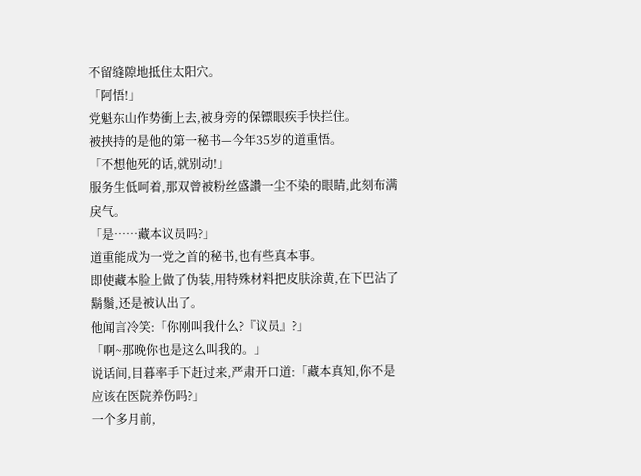不留缝隙地抵住太阳穴。
「阿悟!」
党魁东山作势衝上去,被身旁的保镖眼疾手快拦住。
被挟持的是他的第一秘书—今年35岁的道重悟。
「不想他死的话,就别动!」
服务生低呵着,那双曾被粉丝盛讚一尘不染的眼睛,此刻布满戾气。
「是……藏本议员吗?」
道重能成为一党之首的秘书,也有些真本事。
即使藏本脸上做了伪装,用特殊材料把皮肤涂黄,在下巴沾了鬍鬚,还是被认出了。
他闻言冷笑:「你刚叫我什么?『议员』?」
「啊~那晚你也是这么叫我的。」
说话间,目暮率手下赶过来,严肃开口道:「藏本真知,你不是应该在医院养伤吗?」
一个多月前,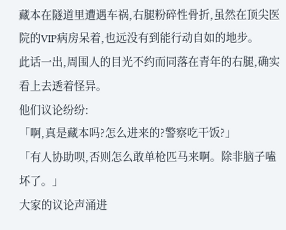藏本在隧道里遭遇车祸,右腿粉碎性骨折,虽然在顶尖医院的VIP病房呆着,也远没有到能行动自如的地步。
此话一出,周围人的目光不约而同落在青年的右腿,确实看上去透着怪异。
他们议论纷纷:
「啊,真是藏本吗?怎么进来的?警察吃干饭?」
「有人协助呗,否则怎么敢单枪匹马来啊。除非脑子嗑坏了。」
大家的议论声涌进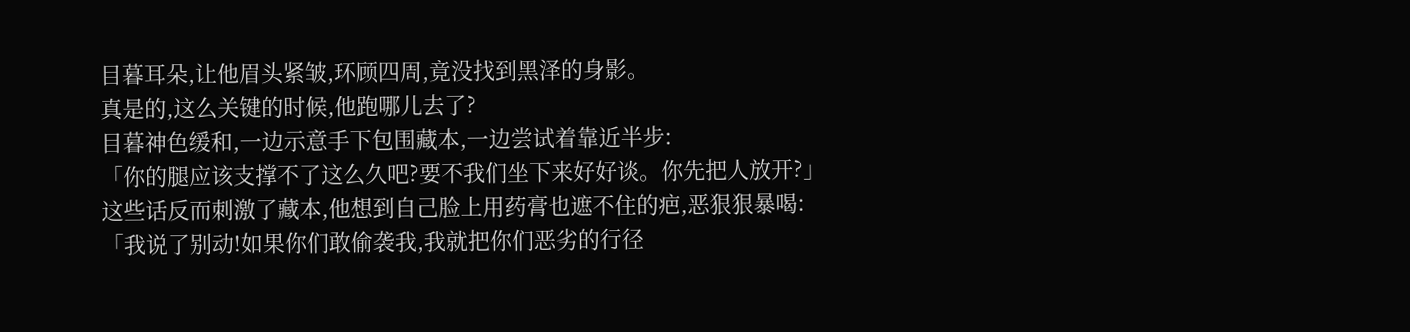目暮耳朵,让他眉头紧皱,环顾四周,竟没找到黑泽的身影。
真是的,这么关键的时候,他跑哪儿去了?
目暮神色缓和,一边示意手下包围藏本,一边尝试着靠近半步:
「你的腿应该支撑不了这么久吧?要不我们坐下来好好谈。你先把人放开?」
这些话反而刺激了藏本,他想到自己脸上用药膏也遮不住的疤,恶狠狠暴喝:
「我说了别动!如果你们敢偷袭我,我就把你们恶劣的行径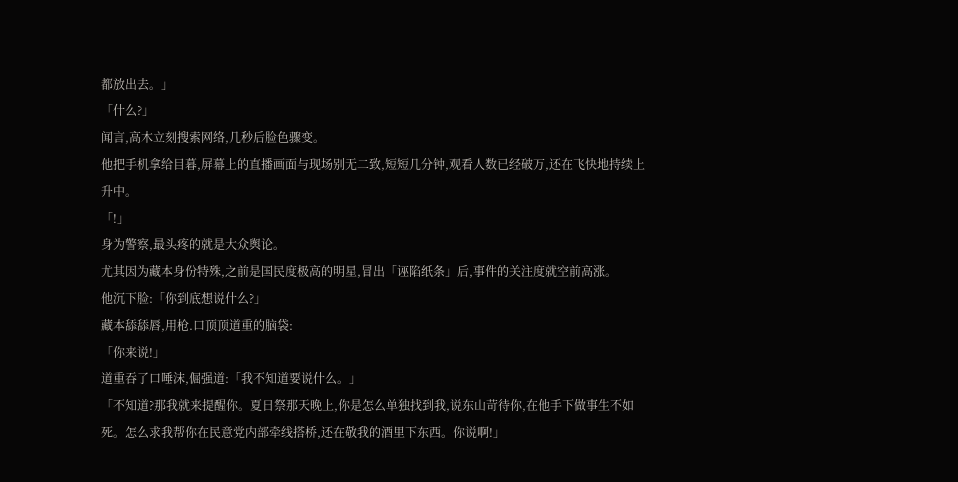都放出去。」
「什么?」
闻言,高木立刻搜索网络,几秒后脸色骤变。
他把手机拿给目暮,屏幕上的直播画面与现场别无二致,短短几分钟,观看人数已经破万,还在飞快地持续上升中。
「!」
身为警察,最头疼的就是大众舆论。
尤其因为藏本身份特殊,之前是国民度极高的明星,冒出「诬陷纸条」后,事件的关注度就空前高涨。
他沉下脸:「你到底想说什么?」
藏本舔舔唇,用枪.口顶顶道重的脑袋:
「你来说!」
道重吞了口唾沫,倔强道:「我不知道要说什么。」
「不知道?那我就来提醒你。夏日祭那天晚上,你是怎么单独找到我,说东山苛待你,在他手下做事生不如死。怎么求我帮你在民意党内部牵线搭桥,还在敬我的酒里下东西。你说啊!」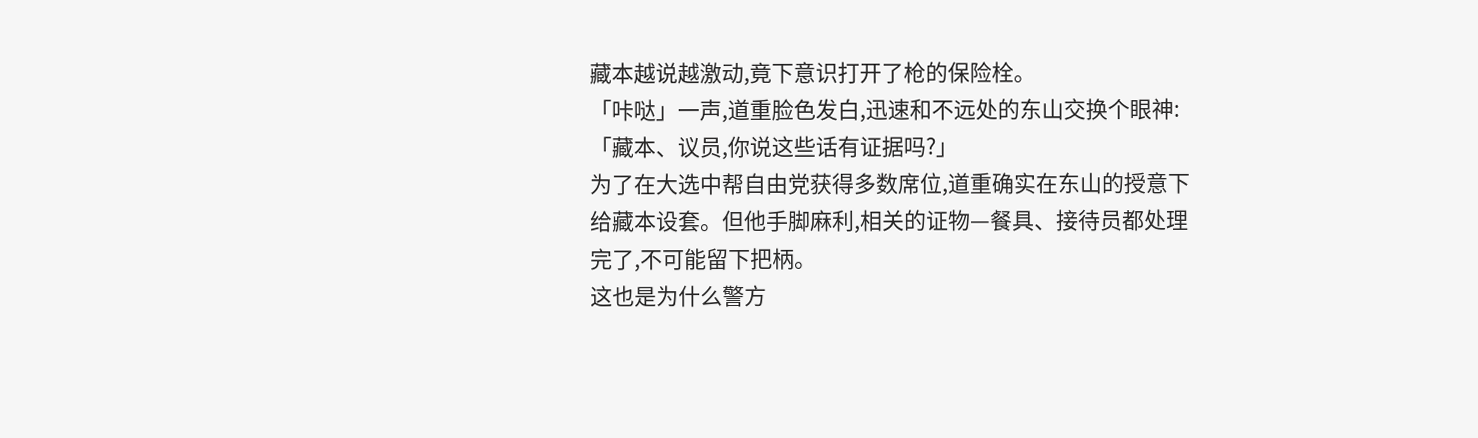藏本越说越激动,竟下意识打开了枪的保险栓。
「咔哒」一声,道重脸色发白,迅速和不远处的东山交换个眼神:
「藏本、议员,你说这些话有证据吗?」
为了在大选中帮自由党获得多数席位,道重确实在东山的授意下给藏本设套。但他手脚麻利,相关的证物—餐具、接待员都处理完了,不可能留下把柄。
这也是为什么警方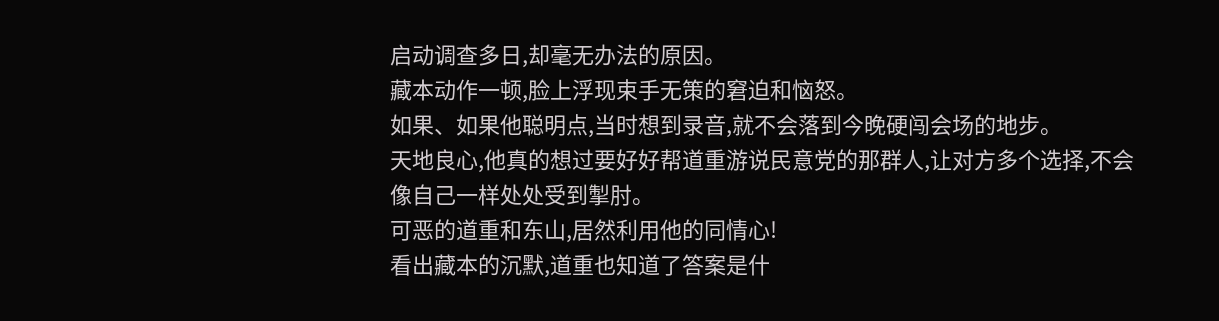启动调查多日,却毫无办法的原因。
藏本动作一顿,脸上浮现束手无策的窘迫和恼怒。
如果、如果他聪明点,当时想到录音,就不会落到今晚硬闯会场的地步。
天地良心,他真的想过要好好帮道重游说民意党的那群人,让对方多个选择,不会像自己一样处处受到掣肘。
可恶的道重和东山,居然利用他的同情心!
看出藏本的沉默,道重也知道了答案是什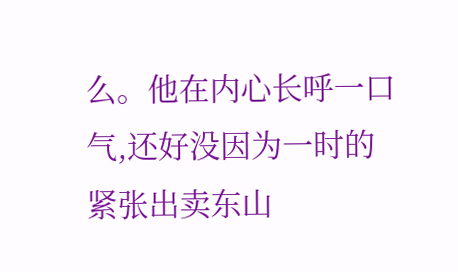么。他在内心长呼一口气,还好没因为一时的紧张出卖东山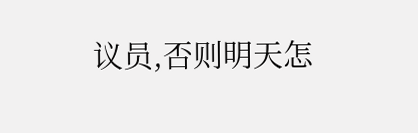议员,否则明天怎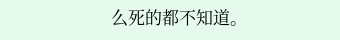么死的都不知道。